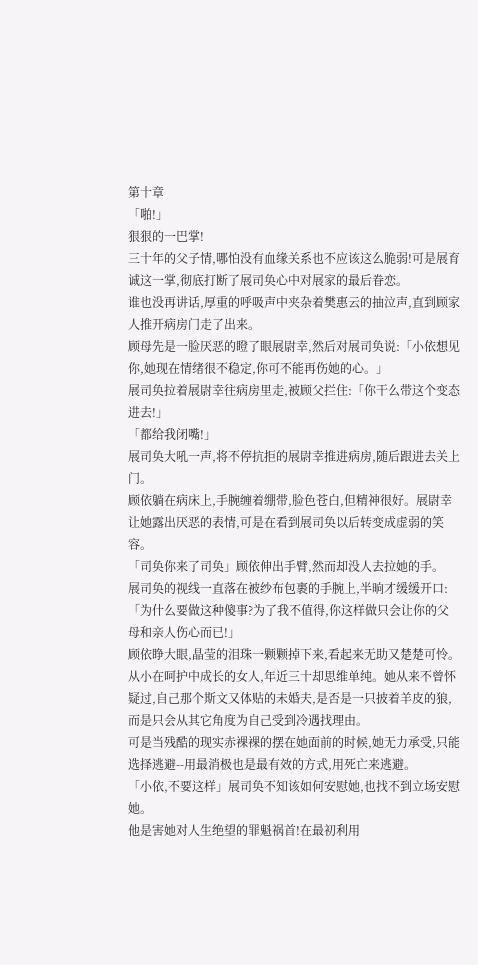第十章
「啪!」
狠狠的一巴掌!
三十年的父子情,哪怕没有血缘关系也不应该这么脆弱!可是展育诚这一掌,彻底打断了展司奂心中对展家的最后眷恋。
谁也没再讲话,厚重的呼吸声中夹杂着樊惠云的抽泣声,直到顾家人推开病房门走了出来。
顾母先是一脸厌恶的瞪了眼展尉幸,然后对展司奂说:「小依想见你,她现在情绪很不稳定,你可不能再伤她的心。」
展司奂拉着展尉幸往病房里走,被顾父拦住:「你干么带这个变态进去!」
「都给我闭嘴!」
展司奂大吼一声,将不停抗拒的展尉幸推进病房,随后跟进去关上门。
顾依躺在病床上,手腕缠着绷带,脸色苍白,但精神很好。展尉幸让她露出厌恶的表情,可是在看到展司奂以后转变成虚弱的笑容。
「司奂你来了司奂」顾依伸出手臂,然而却没人去拉她的手。
展司奂的视线一直落在被纱布包裹的手腕上,半晌才缓缓开口:「为什么要做这种傻事?为了我不值得,你这样做只会让你的父母和亲人伤心而已!」
顾依睁大眼,晶莹的泪珠一颗颗掉下来,看起来无助又楚楚可怜。
从小在呵护中成长的女人,年近三十却思维单纯。她从来不曾怀疑过,自己那个斯文又体贴的未婚夫,是否是一只披着羊皮的狼,而是只会从其它角度为自己受到冷遇找理由。
可是当残酷的现实赤裸裸的摆在她面前的时候,她无力承受,只能选择逃避--用最消极也是最有效的方式,用死亡来逃避。
「小依,不要这样」展司奂不知该如何安慰她,也找不到立场安慰她。
他是害她对人生绝望的罪魁祸首!在最初利用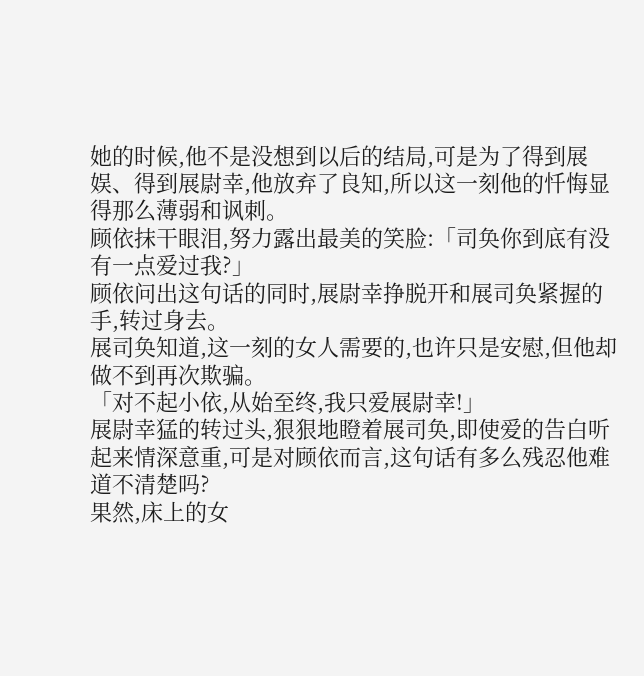她的时候,他不是没想到以后的结局,可是为了得到展娱、得到展尉幸,他放弃了良知,所以这一刻他的忏悔显得那么薄弱和讽刺。
顾依抹干眼泪,努力露出最美的笑脸:「司奂你到底有没有一点爱过我?」
顾依问出这句话的同时,展尉幸挣脱开和展司奂紧握的手,转过身去。
展司奂知道,这一刻的女人需要的,也许只是安慰,但他却做不到再次欺骗。
「对不起小依,从始至终,我只爱展尉幸!」
展尉幸猛的转过头,狠狠地瞪着展司奂,即使爱的告白听起来情深意重,可是对顾依而言,这句话有多么残忍他难道不清楚吗?
果然,床上的女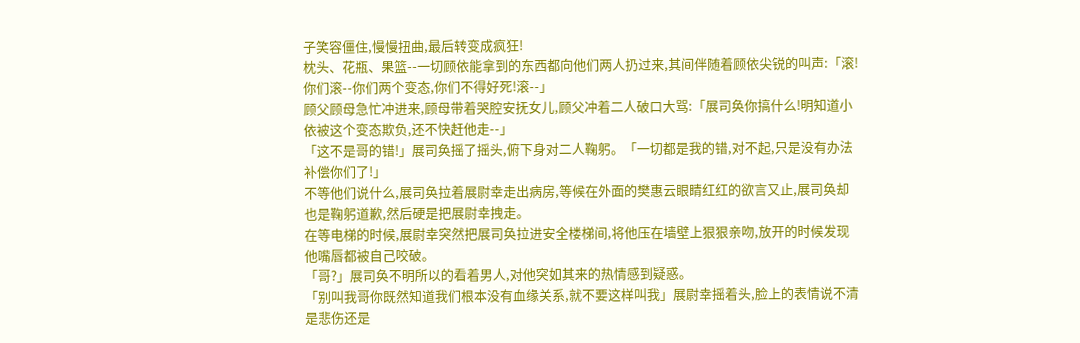子笑容僵住,慢慢扭曲,最后转变成疯狂!
枕头、花瓶、果篮--一切顾依能拿到的东西都向他们两人扔过来,其间伴随着顾依尖锐的叫声:「滚!你们滚--你们两个变态,你们不得好死!滚--」
顾父顾母急忙冲进来,顾母带着哭腔安抚女儿,顾父冲着二人破口大骂:「展司奂你搞什么!明知道小依被这个变态欺负,还不快赶他走--」
「这不是哥的错!」展司奂摇了摇头,俯下身对二人鞠躬。「一切都是我的错,对不起,只是没有办法补偿你们了!」
不等他们说什么,展司奂拉着展尉幸走出病房,等候在外面的樊惠云眼睛红红的欲言又止,展司奂却也是鞠躬道歉,然后硬是把展尉幸拽走。
在等电梯的时候,展尉幸突然把展司奂拉进安全楼梯间,将他压在墙壁上狠狠亲吻,放开的时候发现他嘴唇都被自己咬破。
「哥?」展司奂不明所以的看着男人,对他突如其来的热情感到疑惑。
「别叫我哥你既然知道我们根本没有血缘关系,就不要这样叫我」展尉幸摇着头,脸上的表情说不清是悲伤还是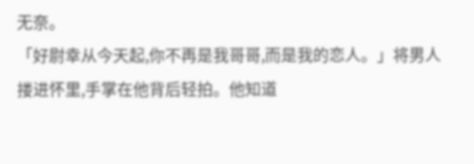无奈。
「好尉幸从今天起,你不再是我哥哥,而是我的恋人。」将男人搂进怀里,手掌在他背后轻拍。他知道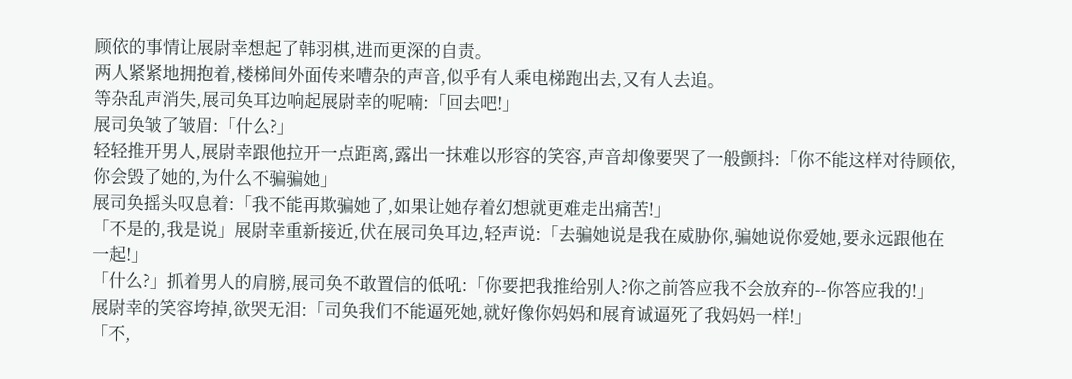顾依的事情让展尉幸想起了韩羽棋,进而更深的自责。
两人紧紧地拥抱着,楼梯间外面传来嘈杂的声音,似乎有人乘电梯跑出去,又有人去追。
等杂乱声消失,展司奂耳边响起展尉幸的呢喃:「回去吧!」
展司奂皱了皱眉:「什么?」
轻轻推开男人,展尉幸跟他拉开一点距离,露出一抹难以形容的笑容,声音却像要哭了一般颤抖:「你不能这样对待顾依,你会毁了她的,为什么不骗骗她」
展司奂摇头叹息着:「我不能再欺骗她了,如果让她存着幻想就更难走出痛苦!」
「不是的,我是说」展尉幸重新接近,伏在展司奂耳边,轻声说:「去骗她说是我在威胁你,骗她说你爱她,要永远跟他在一起!」
「什么?」抓着男人的肩膀,展司奂不敢置信的低吼:「你要把我推给别人?你之前答应我不会放弃的--你答应我的!」
展尉幸的笑容垮掉,欲哭无泪:「司奂我们不能逼死她,就好像你妈妈和展育诚逼死了我妈妈一样!」
「不,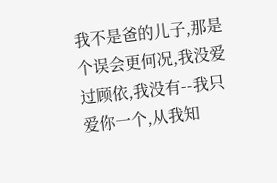我不是爸的儿子,那是个误会更何况,我没爱过顾依,我没有--我只爱你一个,从我知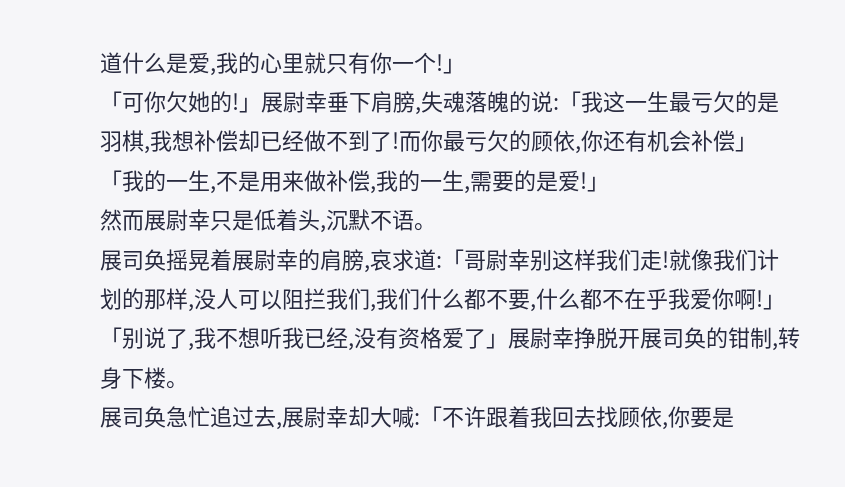道什么是爱,我的心里就只有你一个!」
「可你欠她的!」展尉幸垂下肩膀,失魂落魄的说:「我这一生最亏欠的是羽棋,我想补偿却已经做不到了!而你最亏欠的顾依,你还有机会补偿」
「我的一生,不是用来做补偿,我的一生,需要的是爱!」
然而展尉幸只是低着头,沉默不语。
展司奂摇晃着展尉幸的肩膀,哀求道:「哥尉幸别这样我们走!就像我们计划的那样,没人可以阻拦我们,我们什么都不要,什么都不在乎我爱你啊!」
「别说了,我不想听我已经,没有资格爱了」展尉幸挣脱开展司奂的钳制,转身下楼。
展司奂急忙追过去,展尉幸却大喊:「不许跟着我回去找顾依,你要是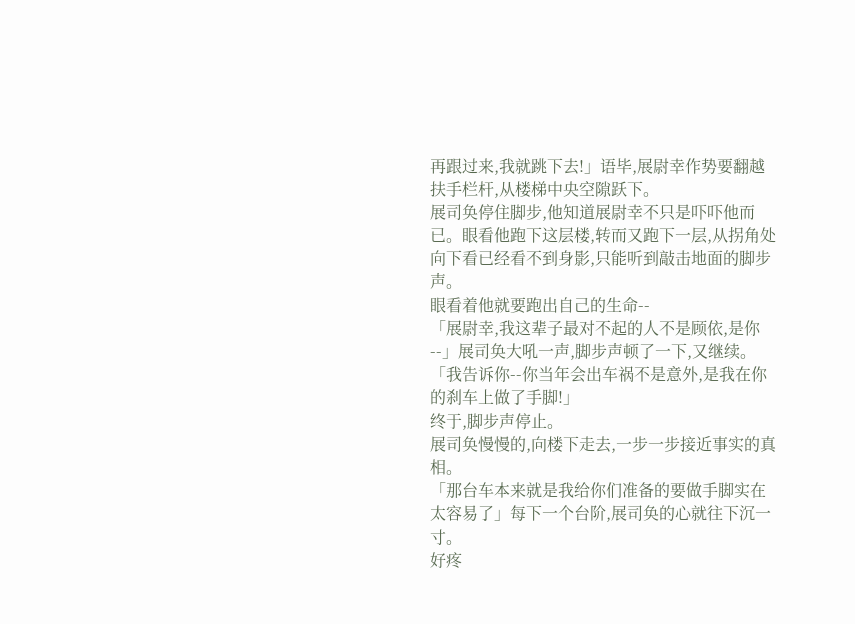再跟过来,我就跳下去!」语毕,展尉幸作势要翻越扶手栏杆,从楼梯中央空隙跃下。
展司奂停住脚步,他知道展尉幸不只是吓吓他而已。眼看他跑下这层楼,转而又跑下一层,从拐角处向下看已经看不到身影,只能听到敲击地面的脚步声。
眼看着他就要跑出自己的生命--
「展尉幸,我这辈子最对不起的人不是顾依,是你--」展司奂大吼一声,脚步声顿了一下,又继续。
「我告诉你--你当年会出车祸不是意外,是我在你的刹车上做了手脚!」
终于,脚步声停止。
展司奂慢慢的,向楼下走去,一步一步接近事实的真相。
「那台车本来就是我给你们准备的要做手脚实在太容易了」每下一个台阶,展司奂的心就往下沉一寸。
好疼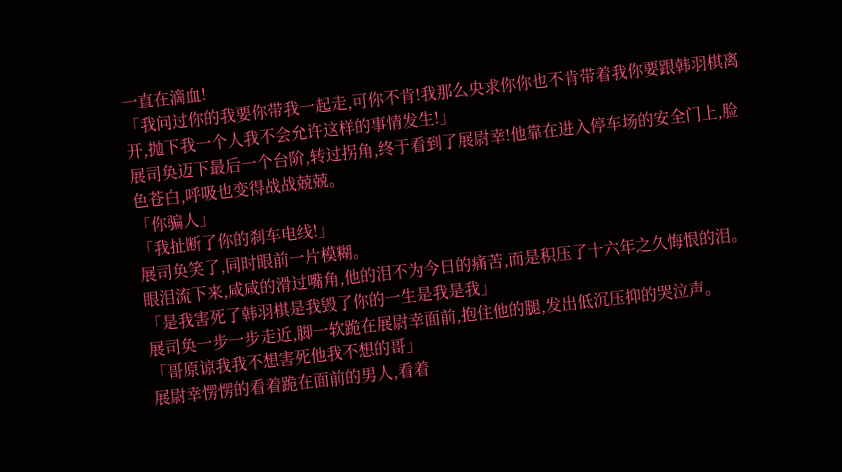一直在滴血!
「我问过你的我要你带我一起走,可你不肯!我那么央求你你也不肯带着我你要跟韩羽棋离开,抛下我一个人我不会允许这样的事情发生!」
展司奂迈下最后一个台阶,转过拐角,终于看到了展尉幸!他靠在进入停车场的安全门上,脸色苍白,呼吸也变得战战兢兢。
「你骗人」
「我扯断了你的刹车电线!」
展司奂笑了,同时眼前一片模糊。
眼泪流下来,咸咸的滑过嘴角,他的泪不为今日的痛苦,而是积压了十六年之久悔恨的泪。
「是我害死了韩羽棋是我毁了你的一生是我是我」
展司奂一步一步走近,脚一软跪在展尉幸面前,抱住他的腿,发出低沉压抑的哭泣声。
「哥原谅我我不想害死他我不想的哥」
展尉幸愣愣的看着跪在面前的男人,看着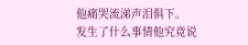他痛哭流涕声泪俱下。
发生了什么事情他究竟说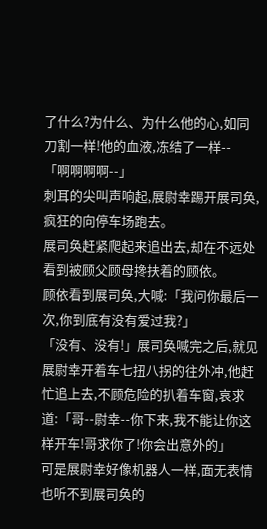了什么?为什么、为什么他的心,如同刀割一样!他的血液,冻结了一样--
「啊啊啊啊--」
刺耳的尖叫声响起,展尉幸踢开展司奂,疯狂的向停车场跑去。
展司奂赶紧爬起来追出去,却在不远处看到被顾父顾母搀扶着的顾依。
顾依看到展司奂,大喊:「我问你最后一次,你到底有没有爱过我?」
「没有、没有!」展司奂喊完之后,就见展尉幸开着车七扭八拐的往外冲,他赶忙追上去,不顾危险的扒着车窗,哀求道:「哥--尉幸--你下来,我不能让你这样开车!哥求你了!你会出意外的」
可是展尉幸好像机器人一样,面无表情也听不到展司奂的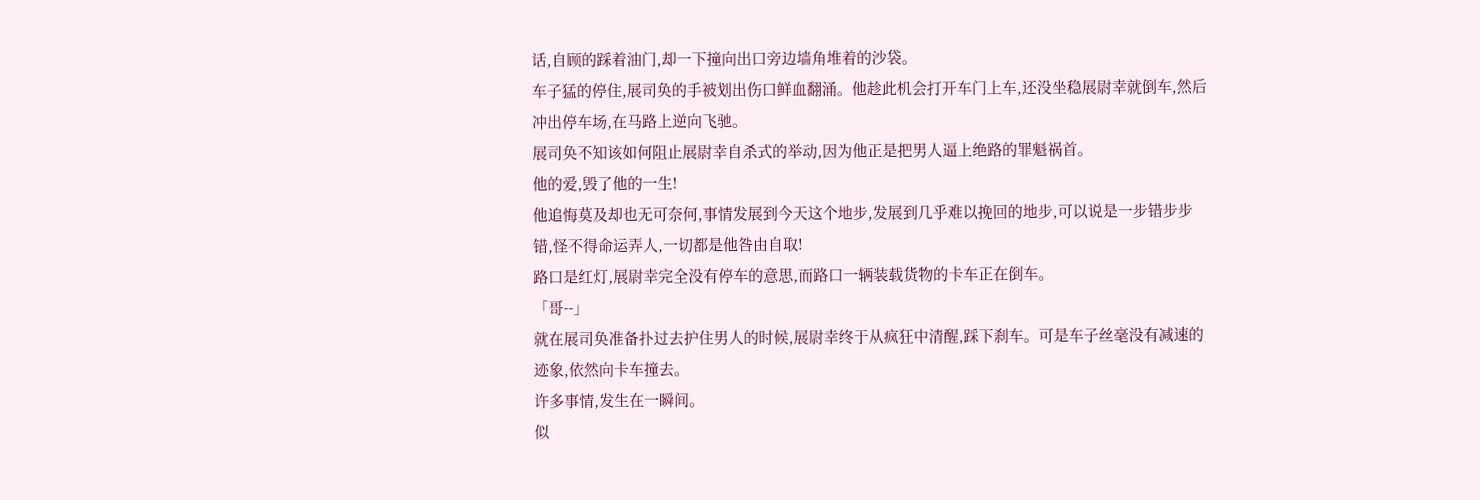话,自顾的踩着油门,却一下撞向出口旁边墙角堆着的沙袋。
车子猛的停住,展司奂的手被划出伤口鲜血翻涌。他趁此机会打开车门上车,还没坐稳展尉幸就倒车,然后冲出停车场,在马路上逆向飞驰。
展司奂不知该如何阻止展尉幸自杀式的举动,因为他正是把男人逼上绝路的罪魁祸首。
他的爱,毁了他的一生!
他追悔莫及却也无可奈何,事情发展到今天这个地步,发展到几乎难以挽回的地步,可以说是一步错步步错,怪不得命运弄人,一切都是他咎由自取!
路口是红灯,展尉幸完全没有停车的意思,而路口一辆装载货物的卡车正在倒车。
「哥--」
就在展司奂准备扑过去护住男人的时候,展尉幸终于从疯狂中清醒,踩下刹车。可是车子丝毫没有减速的迹象,依然向卡车撞去。
许多事情,发生在一瞬间。
似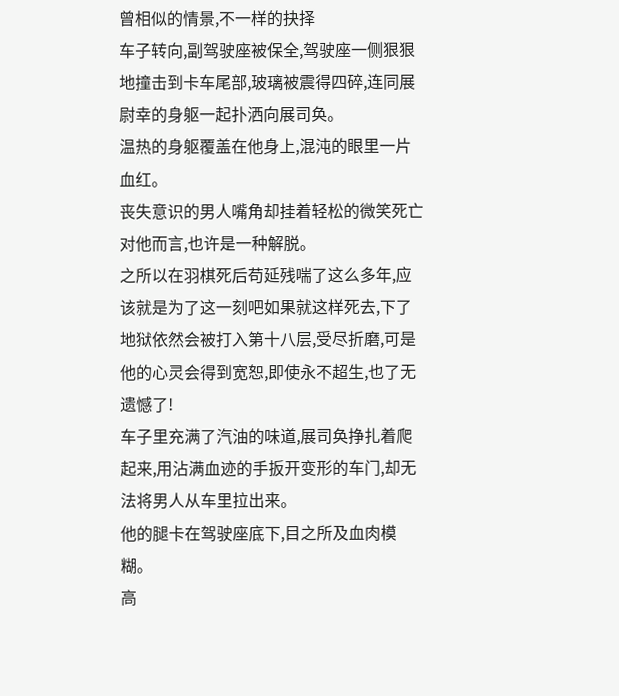曾相似的情景,不一样的抉择
车子转向,副驾驶座被保全,驾驶座一侧狠狠地撞击到卡车尾部,玻璃被震得四碎,连同展尉幸的身躯一起扑洒向展司奂。
温热的身躯覆盖在他身上,混沌的眼里一片血红。
丧失意识的男人嘴角却挂着轻松的微笑死亡对他而言,也许是一种解脱。
之所以在羽棋死后苟延残喘了这么多年,应该就是为了这一刻吧如果就这样死去,下了地狱依然会被打入第十八层,受尽折磨,可是他的心灵会得到宽恕,即使永不超生,也了无遗憾了!
车子里充满了汽油的味道,展司奂挣扎着爬起来,用沾满血迹的手扳开变形的车门,却无法将男人从车里拉出来。
他的腿卡在驾驶座底下,目之所及血肉模糊。
高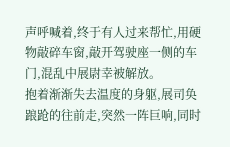声呼喊着,终于有人过来帮忙,用硬物敲碎车窗,敲开驾驶座一侧的车门,混乱中展尉幸被解放。
抱着渐渐失去温度的身躯,展司奂踉跄的往前走,突然一阵巨响,同时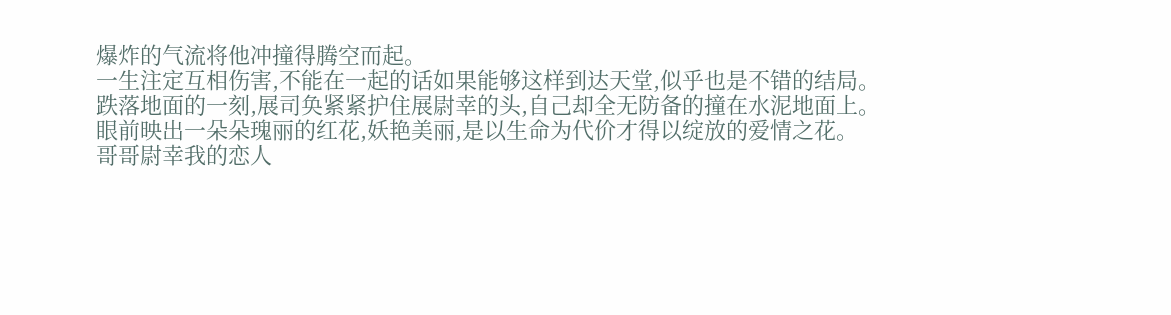爆炸的气流将他冲撞得腾空而起。
一生注定互相伤害,不能在一起的话如果能够这样到达天堂,似乎也是不错的结局。
跌落地面的一刻,展司奂紧紧护住展尉幸的头,自己却全无防备的撞在水泥地面上。
眼前映出一朵朵瑰丽的红花,妖艳美丽,是以生命为代价才得以绽放的爱情之花。
哥哥尉幸我的恋人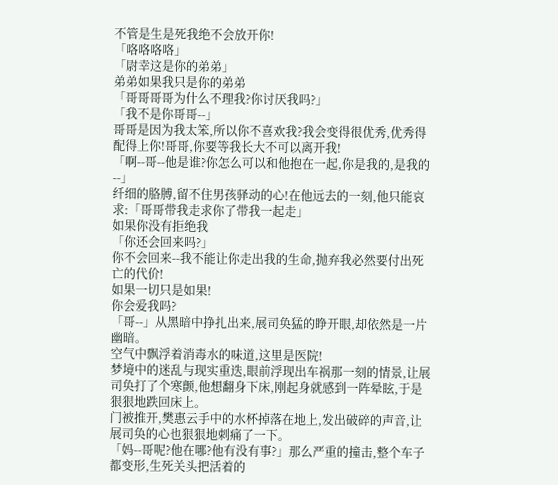不管是生是死我绝不会放开你!
「咯咯咯咯」
「尉幸这是你的弟弟」
弟弟如果我只是你的弟弟
「哥哥哥哥为什么不理我?你讨厌我吗?」
「我不是你哥哥--」
哥哥是因为我太笨,所以你不喜欢我?我会变得很优秀,优秀得配得上你!哥哥,你要等我长大不可以离开我!
「啊--哥--他是谁?你怎么可以和他抱在一起,你是我的,是我的--」
纤细的胳膊,留不住男孩驿动的心!在他远去的一刻,他只能哀求:「哥哥带我走求你了带我一起走」
如果你没有拒绝我
「你还会回来吗?」
你不会回来--我不能让你走出我的生命,抛弃我必然要付出死亡的代价!
如果一切只是如果!
你会爱我吗?
「哥--」从黑暗中挣扎出来,展司奂猛的睁开眼,却依然是一片幽暗。
空气中飘浮着消毒水的味道,这里是医院!
梦境中的迷乱与现实重迭,眼前浮现出车祸那一刻的情景,让展司奂打了个寒颤,他想翻身下床,刚起身就感到一阵晕眩,于是狠狠地跌回床上。
门被推开,樊惠云手中的水杯掉落在地上,发出破碎的声音,让展司奂的心也狠狠地刺痛了一下。
「妈--哥呢?他在哪?他有没有事?」那么严重的撞击,整个车子都变形,生死关头把活着的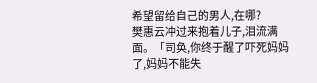希望留给自己的男人,在哪?
樊惠云冲过来抱着儿子,泪流满面。「司奂,你终于醒了吓死妈妈了,妈妈不能失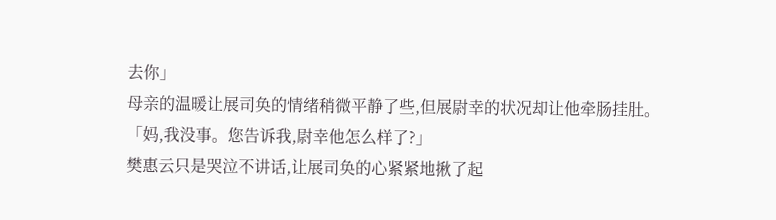去你」
母亲的温暖让展司奂的情绪稍微平静了些,但展尉幸的状况却让他牵肠挂肚。
「妈,我没事。您告诉我,尉幸他怎么样了?」
樊惠云只是哭泣不讲话,让展司奂的心紧紧地揪了起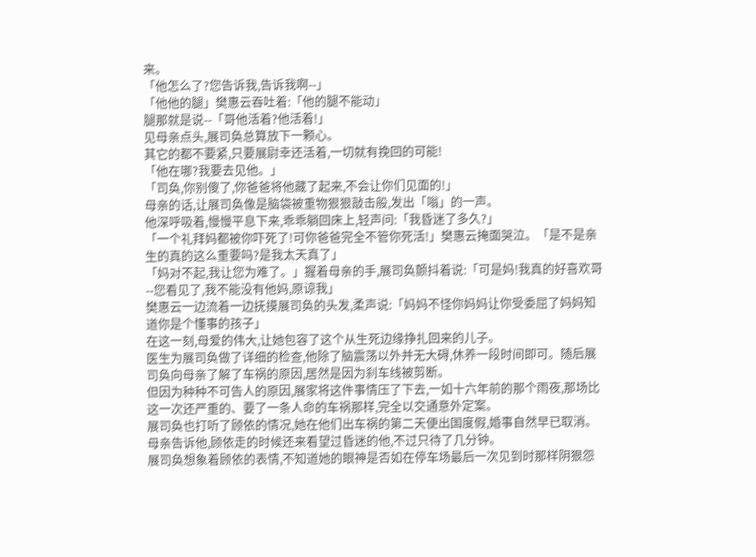来。
「他怎么了?您告诉我,告诉我啊--」
「他他的腿」樊惠云吞吐着:「他的腿不能动」
腿那就是说--「哥他活着?他活着!」
见母亲点头,展司奂总算放下一颗心。
其它的都不要紧,只要展尉幸还活着,一切就有挽回的可能!
「他在哪?我要去见他。」
「司奂,你别傻了,你爸爸将他藏了起来,不会让你们见面的!」
母亲的话,让展司奂像是脑袋被重物狠狠敲击般,发出「嗡」的一声。
他深呼吸着,慢慢平息下来,乖乖躺回床上,轻声问:「我昏迷了多久?」
「一个礼拜妈都被你吓死了!可你爸爸完全不管你死活!」樊惠云掩面哭泣。「是不是亲生的真的这么重要吗?是我太天真了」
「妈对不起,我让您为难了。」握着母亲的手,展司奂颤抖着说:「可是妈!我真的好喜欢哥--您看见了,我不能没有他妈,原谅我」
樊惠云一边流着一边抚摸展司奂的头发,柔声说:「妈妈不怪你妈妈让你受委屈了妈妈知道你是个懂事的孩子」
在这一刻,母爱的伟大,让她包容了这个从生死边缘挣扎回来的儿子。
医生为展司奂做了详细的检查,他除了脑震荡以外并无大碍,休养一段时间即可。随后展司奂向母亲了解了车祸的原因,居然是因为刹车线被剪断。
但因为种种不可告人的原因,展家将这件事情压了下去,一如十六年前的那个雨夜,那场比这一次还严重的、要了一条人命的车祸那样,完全以交通意外定案。
展司奂也打听了顾依的情况,她在他们出车祸的第二天便出国度假,婚事自然早已取消。
母亲告诉他,顾依走的时候还来看望过昏迷的他,不过只待了几分钟。
展司奂想象着顾依的表情,不知道她的眼神是否如在停车场最后一次见到时那样阴狠怨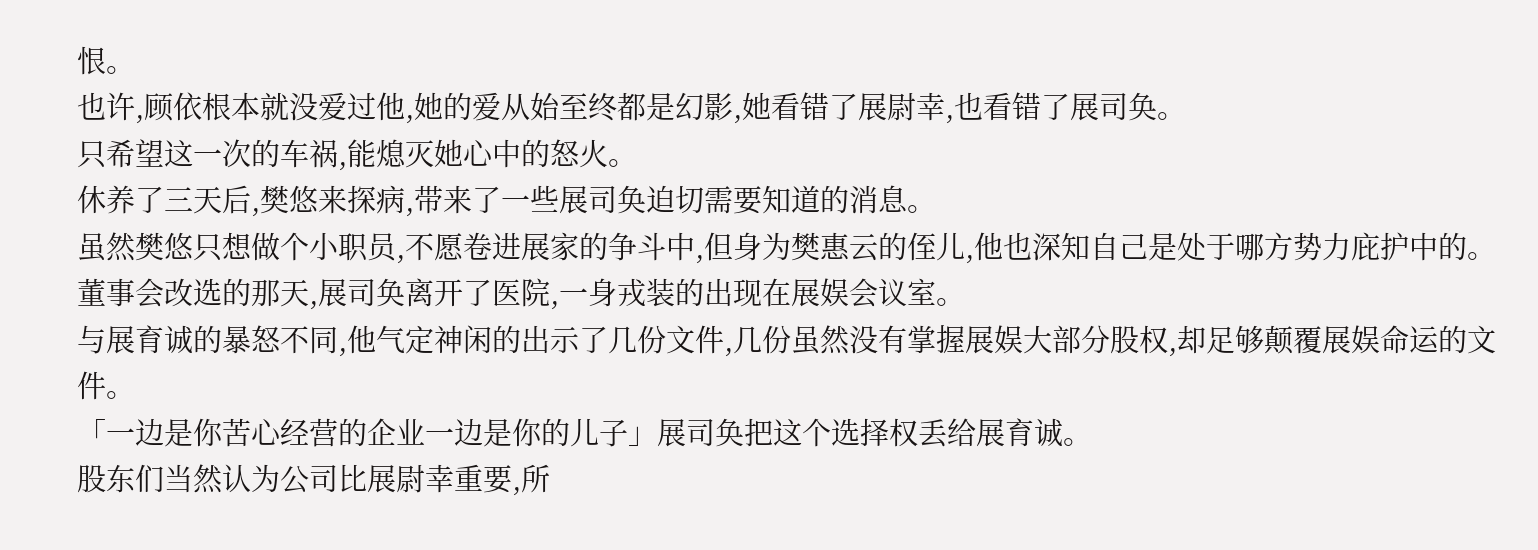恨。
也许,顾依根本就没爱过他,她的爱从始至终都是幻影,她看错了展尉幸,也看错了展司奂。
只希望这一次的车祸,能熄灭她心中的怒火。
休养了三天后,樊悠来探病,带来了一些展司奂迫切需要知道的消息。
虽然樊悠只想做个小职员,不愿卷进展家的争斗中,但身为樊惠云的侄儿,他也深知自己是处于哪方势力庇护中的。
董事会改选的那天,展司奂离开了医院,一身戎装的出现在展娱会议室。
与展育诚的暴怒不同,他气定神闲的出示了几份文件,几份虽然没有掌握展娱大部分股权,却足够颠覆展娱命运的文件。
「一边是你苦心经营的企业一边是你的儿子」展司奂把这个选择权丢给展育诚。
股东们当然认为公司比展尉幸重要,所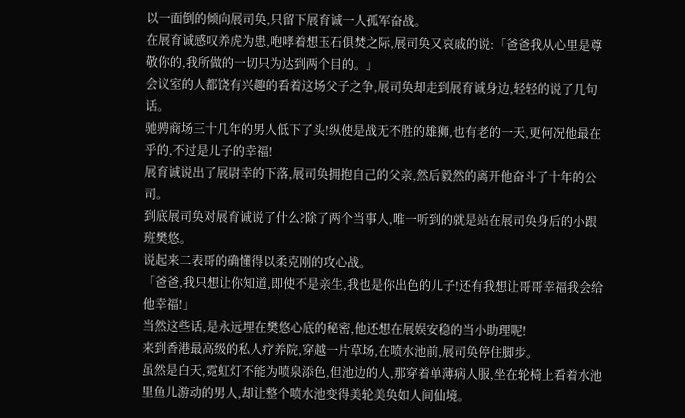以一面倒的倾向展司奂,只留下展育诚一人孤军奋战。
在展育诚感叹养虎为患,咆哮着想玉石俱焚之际,展司奂又哀戚的说:「爸爸我从心里是尊敬你的,我所做的一切只为达到两个目的。」
会议室的人都饶有兴趣的看着这场父子之争,展司奂却走到展育诚身边,轻轻的说了几句话。
驰骋商场三十几年的男人低下了头!纵使是战无不胜的雄狮,也有老的一天,更何况他最在乎的,不过是儿子的幸福!
展育诚说出了展尉幸的下落,展司奂拥抱自己的父亲,然后毅然的离开他奋斗了十年的公司。
到底展司奂对展育诚说了什么?除了两个当事人,唯一听到的就是站在展司奂身后的小跟班樊悠。
说起来二表哥的确懂得以柔克刚的攻心战。
「爸爸,我只想让你知道,即使不是亲生,我也是你出色的儿子!还有我想让哥哥幸福我会给他幸福!」
当然这些话,是永远埋在樊悠心底的秘密,他还想在展娱安稳的当小助理呢!
来到香港最高级的私人疗养院,穿越一片草场,在喷水池前,展司奂停住脚步。
虽然是白天,霓虹灯不能为喷泉添色,但池边的人,那穿着单薄病人服,坐在轮椅上看着水池里鱼儿游动的男人,却让整个喷水池变得美轮美奂如人间仙境。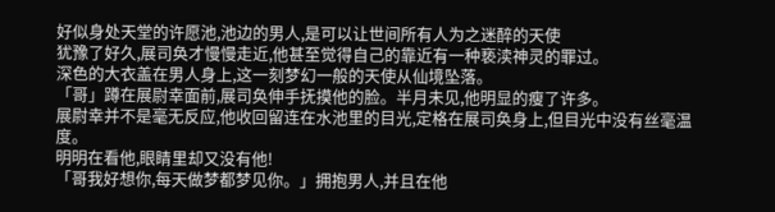好似身处天堂的许愿池,池边的男人,是可以让世间所有人为之迷醉的天使
犹豫了好久,展司奂才慢慢走近,他甚至觉得自己的靠近有一种亵渎神灵的罪过。
深色的大衣盖在男人身上,这一刻梦幻一般的天使从仙境坠落。
「哥」蹲在展尉幸面前,展司奂伸手抚摸他的脸。半月未见,他明显的瘦了许多。
展尉幸并不是毫无反应,他收回留连在水池里的目光,定格在展司奂身上,但目光中没有丝毫温度。
明明在看他,眼睛里却又没有他!
「哥我好想你,每天做梦都梦见你。」拥抱男人,并且在他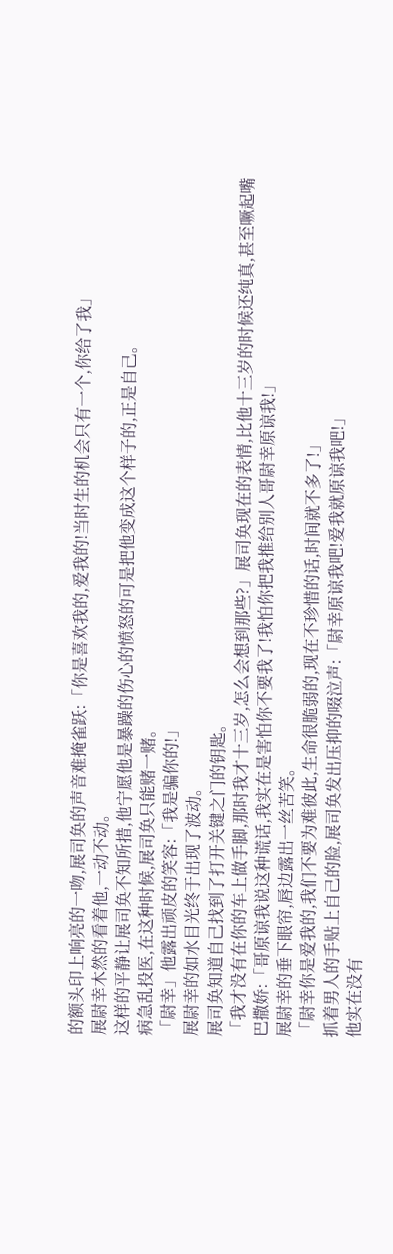的额头印上响亮的一吻,展司奂的声音难掩雀跃:「你是喜欢我的,爱我的!当时生的机会只有一个,你给了我」
展尉幸木然的看着他,一动不动。
这样的平静让展司奂不知所措,他宁愿他是暴躁的伤心的愤怒的可是把他变成这个样子的,正是自己。
病急乱投医,在这种时候,展司奂只能赌一赌。
「尉幸」他露出顽皮的笑容:「我是骗你的!」
展尉幸的如水目光终于出现了波动。
展司奂知道自己找到了打开关键之门的钥匙。
「我才没有在你的车上做手脚,那时我才十三岁,怎么会想到那些?」展司奂现在的表情,比他十三岁的时候还纯真,甚至噘起嘴巴撒娇:「哥原谅我说这种谎话,我实在是害怕你不要我了!我怕你把我推给别人哥尉幸原谅我!」
展尉幸的垂下眼帘,唇边露出一丝苦笑。
「尉幸你是爱我的,我们不要为难彼此,生命很脆弱的,现在不珍惜的话,时间就不多了!」
抓着男人的手贴上自己的脸,展司奂发出压抑的啜泣声:「尉幸原谅我吧!爱我就原谅我吧!」
他实在没有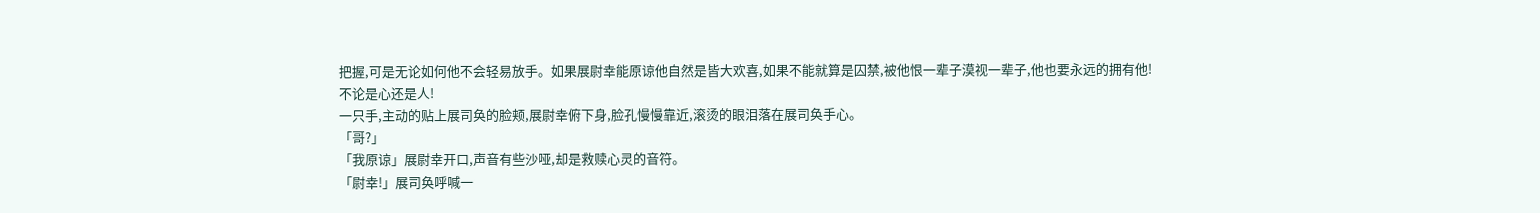把握,可是无论如何他不会轻易放手。如果展尉幸能原谅他自然是皆大欢喜,如果不能就算是囚禁,被他恨一辈子漠视一辈子,他也要永远的拥有他!
不论是心还是人!
一只手,主动的贴上展司奂的脸颊,展尉幸俯下身,脸孔慢慢靠近,滚烫的眼泪落在展司奂手心。
「哥?」
「我原谅」展尉幸开口,声音有些沙哑,却是救赎心灵的音符。
「尉幸!」展司奂呼喊一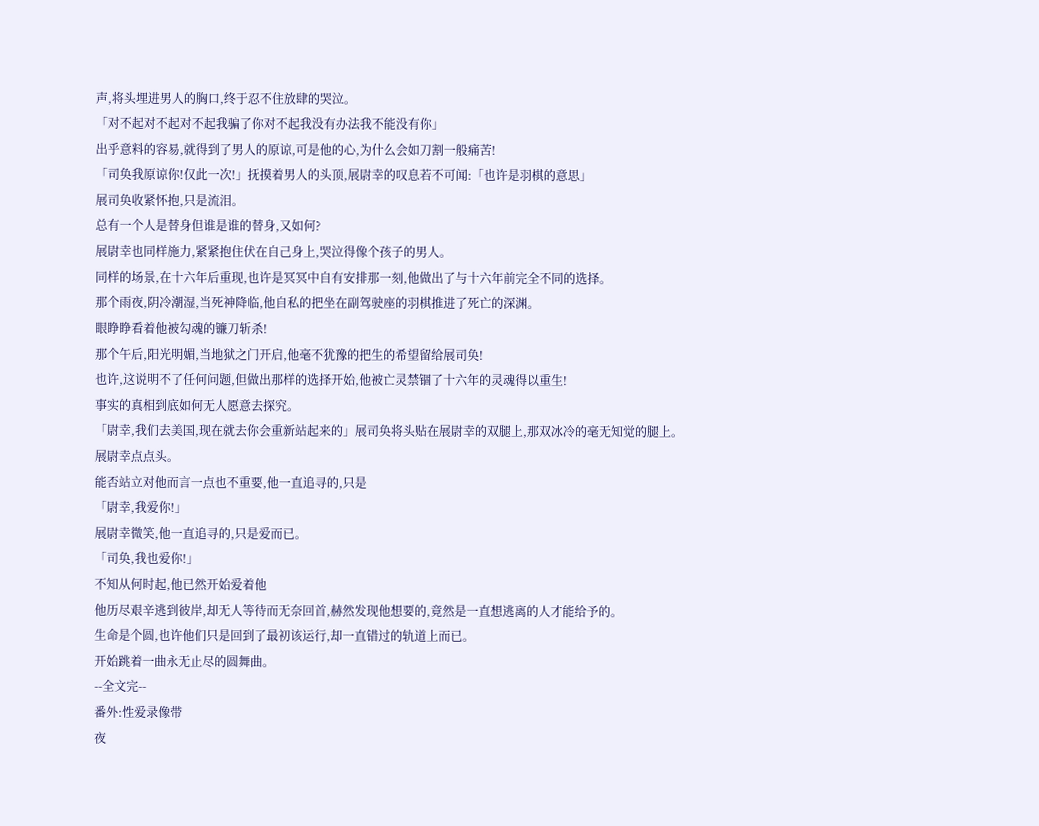声,将头埋进男人的胸口,终于忍不住放肆的哭泣。
「对不起对不起对不起我骗了你对不起我没有办法我不能没有你」
出乎意料的容易,就得到了男人的原谅,可是他的心,为什么会如刀割一般痛苦!
「司奂我原谅你!仅此一次!」抚摸着男人的头顶,展尉幸的叹息若不可闻:「也许是羽棋的意思」
展司奂收紧怀抱,只是流泪。
总有一个人是替身但谁是谁的替身,又如何?
展尉幸也同样施力,紧紧抱住伏在自己身上,哭泣得像个孩子的男人。
同样的场景,在十六年后重现,也许是冥冥中自有安排那一刻,他做出了与十六年前完全不同的选择。
那个雨夜,阴冷潮湿,当死神降临,他自私的把坐在副驾驶座的羽棋推进了死亡的深渊。
眼睁睁看着他被勾魂的镰刀斩杀!
那个午后,阳光明媚,当地狱之门开启,他毫不犹豫的把生的希望留给展司奂!
也许,这说明不了任何问题,但做出那样的选择开始,他被亡灵禁锢了十六年的灵魂得以重生!
事实的真相到底如何无人愿意去探究。
「尉幸,我们去美国,现在就去你会重新站起来的」展司奂将头贴在展尉幸的双腿上,那双冰冷的毫无知觉的腿上。
展尉幸点点头。
能否站立对他而言一点也不重要,他一直追寻的,只是
「尉幸,我爱你!」
展尉幸微笑,他一直追寻的,只是爱而已。
「司奂,我也爱你!」
不知从何时起,他已然开始爱着他
他历尽艰辛逃到彼岸,却无人等待而无奈回首,赫然发现他想要的,竟然是一直想逃离的人才能给予的。
生命是个圆,也许他们只是回到了最初该运行,却一直错过的轨道上而已。
开始跳着一曲永无止尽的圆舞曲。
--全文完--
番外:性爱录像带
夜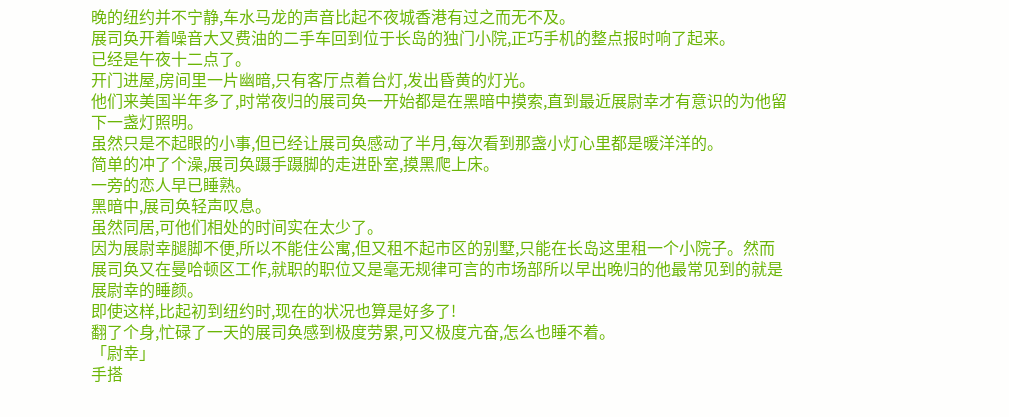晚的纽约并不宁静,车水马龙的声音比起不夜城香港有过之而无不及。
展司奂开着噪音大又费油的二手车回到位于长岛的独门小院,正巧手机的整点报时响了起来。
已经是午夜十二点了。
开门进屋,房间里一片幽暗,只有客厅点着台灯,发出昏黄的灯光。
他们来美国半年多了,时常夜归的展司奂一开始都是在黑暗中摸索,直到最近展尉幸才有意识的为他留下一盏灯照明。
虽然只是不起眼的小事,但已经让展司奂感动了半月,每次看到那盏小灯心里都是暖洋洋的。
简单的冲了个澡,展司奂蹑手蹑脚的走进卧室,摸黑爬上床。
一旁的恋人早已睡熟。
黑暗中,展司奂轻声叹息。
虽然同居,可他们相处的时间实在太少了。
因为展尉幸腿脚不便,所以不能住公寓,但又租不起市区的别墅,只能在长岛这里租一个小院子。然而展司奂又在曼哈顿区工作,就职的职位又是毫无规律可言的市场部所以早出晚归的他最常见到的就是展尉幸的睡颜。
即使这样,比起初到纽约时,现在的状况也算是好多了!
翻了个身,忙碌了一天的展司奂感到极度劳累,可又极度亢奋,怎么也睡不着。
「尉幸」
手搭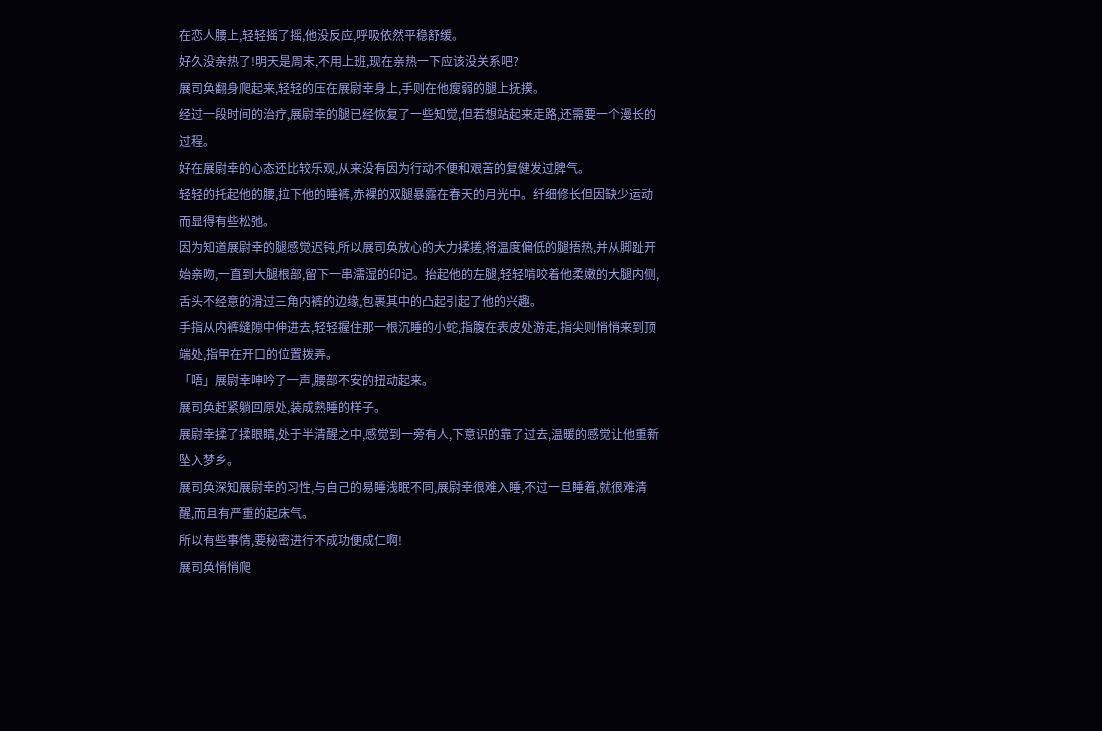在恋人腰上,轻轻摇了摇,他没反应,呼吸依然平稳舒缓。
好久没亲热了!明天是周末,不用上班,现在亲热一下应该没关系吧?
展司奂翻身爬起来,轻轻的压在展尉幸身上,手则在他瘦弱的腿上抚摸。
经过一段时间的治疗,展尉幸的腿已经恢复了一些知觉,但若想站起来走路,还需要一个漫长的过程。
好在展尉幸的心态还比较乐观,从来没有因为行动不便和艰苦的复健发过脾气。
轻轻的托起他的腰,拉下他的睡裤,赤裸的双腿暴露在春天的月光中。纤细修长但因缺少运动而显得有些松弛。
因为知道展尉幸的腿感觉迟钝,所以展司奂放心的大力揉搓,将温度偏低的腿捂热,并从脚趾开始亲吻,一直到大腿根部,留下一串濡湿的印记。抬起他的左腿,轻轻啃咬着他柔嫩的大腿内侧,舌头不经意的滑过三角内裤的边缘,包裹其中的凸起引起了他的兴趣。
手指从内裤缝隙中伸进去,轻轻握住那一根沉睡的小蛇,指腹在表皮处游走,指尖则悄悄来到顶端处,指甲在开口的位置拨弄。
「唔」展尉幸呻吟了一声,腰部不安的扭动起来。
展司奂赶紧躺回原处,装成熟睡的样子。
展尉幸揉了揉眼睛,处于半清醒之中,感觉到一旁有人,下意识的靠了过去,温暖的感觉让他重新坠入梦乡。
展司奂深知展尉幸的习性,与自己的易睡浅眠不同,展尉幸很难入睡,不过一旦睡着,就很难清醒,而且有严重的起床气。
所以有些事情,要秘密进行不成功便成仁啊!
展司奂悄悄爬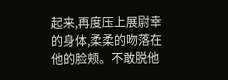起来,再度压上展尉幸的身体,柔柔的吻落在他的脸颊。不敢脱他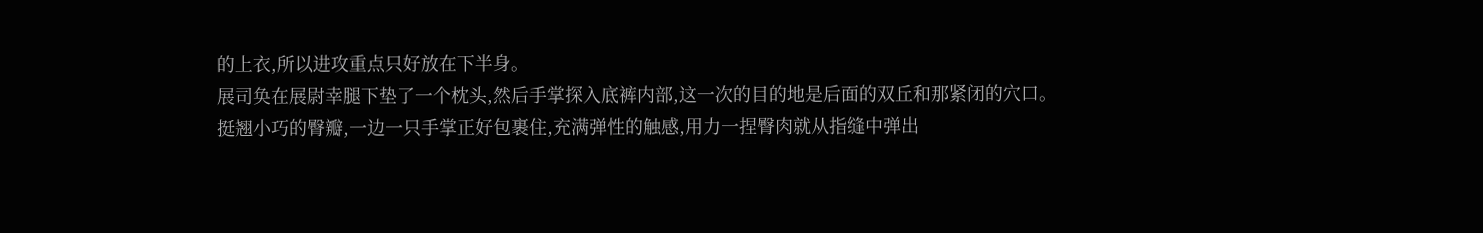的上衣,所以进攻重点只好放在下半身。
展司奂在展尉幸腿下垫了一个枕头,然后手掌探入底裤内部,这一次的目的地是后面的双丘和那紧闭的穴口。
挺翘小巧的臀瓣,一边一只手掌正好包裹住,充满弹性的触感,用力一捏臀肉就从指缝中弹出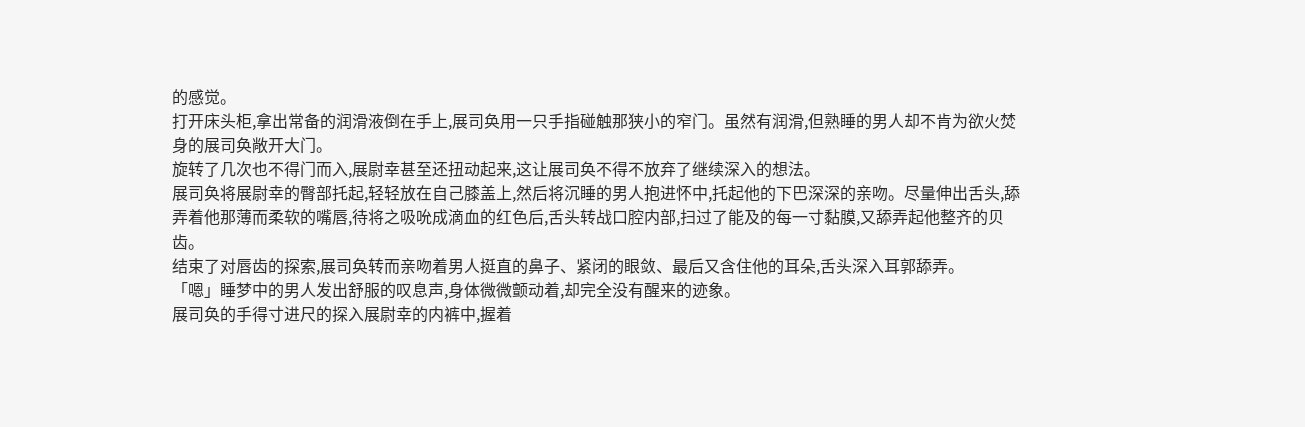的感觉。
打开床头柜,拿出常备的润滑液倒在手上,展司奂用一只手指碰触那狭小的窄门。虽然有润滑,但熟睡的男人却不肯为欲火焚身的展司奂敞开大门。
旋转了几次也不得门而入,展尉幸甚至还扭动起来,这让展司奂不得不放弃了继续深入的想法。
展司奂将展尉幸的臀部托起,轻轻放在自己膝盖上,然后将沉睡的男人抱进怀中,托起他的下巴深深的亲吻。尽量伸出舌头,舔弄着他那薄而柔软的嘴唇,待将之吸吮成滴血的红色后,舌头转战口腔内部,扫过了能及的每一寸黏膜,又舔弄起他整齐的贝齿。
结束了对唇齿的探索,展司奂转而亲吻着男人挺直的鼻子、紧闭的眼敛、最后又含住他的耳朵,舌头深入耳郭舔弄。
「嗯」睡梦中的男人发出舒服的叹息声,身体微微颤动着,却完全没有醒来的迹象。
展司奂的手得寸进尺的探入展尉幸的内裤中,握着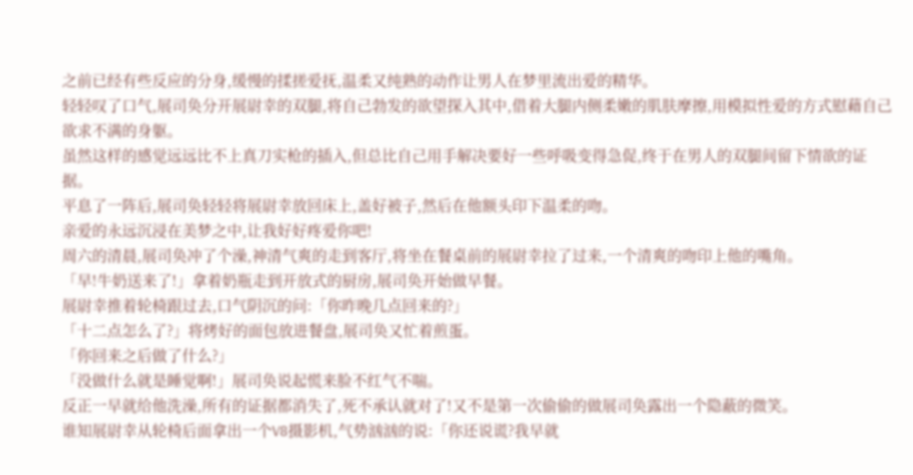之前已经有些反应的分身,缓慢的揉搓爱抚,温柔又纯熟的动作让男人在梦里流出爱的精华。
轻轻叹了口气,展司奂分开展尉幸的双腿,将自己勃发的欲望探入其中,借着大腿内侧柔嫩的肌肤摩擦,用模拟性爱的方式慰藉自己欲求不满的身躯。
虽然这样的感觉远远比不上真刀实枪的插入,但总比自己用手解决要好一些呼吸变得急促,终于在男人的双腿间留下情欲的证据。
平息了一阵后,展司奂轻轻将展尉幸放回床上,盖好被子,然后在他额头印下温柔的吻。
亲爱的永远沉浸在美梦之中,让我好好疼爱你吧!
周六的清晨,展司奂冲了个澡,神清气爽的走到客厅,将坐在餐桌前的展尉幸拉了过来,一个清爽的吻印上他的嘴角。
「早!牛奶送来了!」拿着奶瓶走到开放式的厨房,展司奂开始做早餐。
展尉幸推着轮椅跟过去,口气阴沉的问:「你昨晚几点回来的?」
「十二点怎么了?」将烤好的面包放进餐盘,展司奂又忙着煎蛋。
「你回来之后做了什么?」
「没做什么就是睡觉啊!」展司奂说起慌来脸不红气不喘。
反正一早就给他洗澡,所有的证据都消失了,死不承认就对了!又不是第一次偷偷的做展司奂露出一个隐蔽的微笑。
谁知展尉幸从轮椅后面拿出一个V8摄影机,气势汹汹的说:「你还说谎?我早就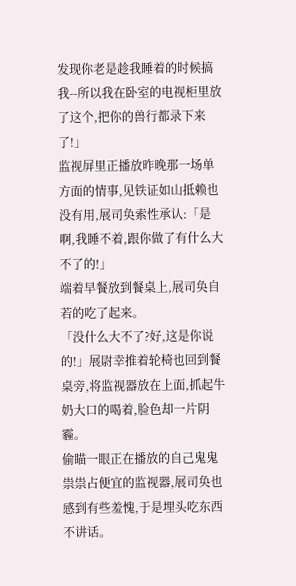发现你老是趁我睡着的时候搞我--所以我在卧室的电视柜里放了这个,把你的兽行都录下来了!」
监视屏里正播放昨晚那一场单方面的情事,见铁证如山抵赖也没有用,展司奂索性承认:「是啊,我睡不着,跟你做了有什么大不了的!」
端着早餐放到餐桌上,展司奂自若的吃了起来。
「没什么大不了?好,这是你说的!」展尉幸推着轮椅也回到餐桌旁,将监视器放在上面,抓起牛奶大口的喝着,脸色却一片阴霾。
偷瞄一眼正在播放的自己鬼鬼祟祟占便宜的监视器,展司奂也感到有些羞愧,于是埋头吃东西不讲话。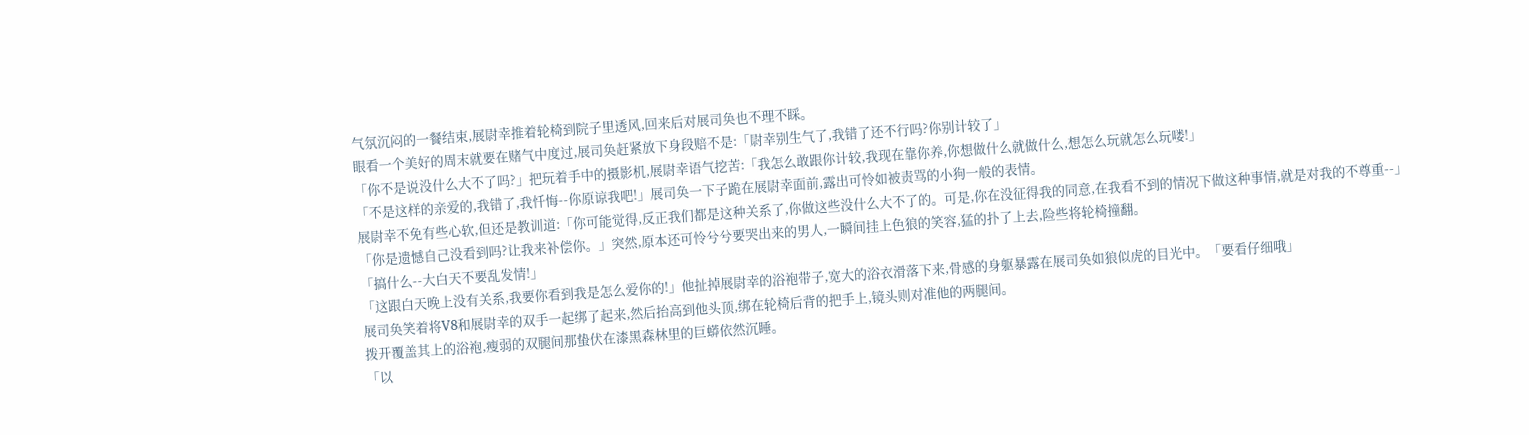气氛沉闷的一餐结束,展尉幸推着轮椅到院子里透风,回来后对展司奂也不理不睬。
眼看一个美好的周末就要在赌气中度过,展司奂赶紧放下身段赔不是:「尉幸别生气了,我错了还不行吗?你别计较了」
「你不是说没什么大不了吗?」把玩着手中的摄影机,展尉幸语气挖苦:「我怎么敢跟你计较,我现在靠你养,你想做什么就做什么,想怎么玩就怎么玩喽!」
「不是这样的亲爱的,我错了,我忏悔--你原谅我吧!」展司奂一下子跪在展尉幸面前,露出可怜如被责骂的小狗一般的表情。
展尉幸不免有些心软,但还是教训道:「你可能觉得,反正我们都是这种关系了,你做这些没什么大不了的。可是,你在没征得我的同意,在我看不到的情况下做这种事情,就是对我的不尊重--」
「你是遗憾自己没看到吗?让我来补偿你。」突然,原本还可怜兮兮要哭出来的男人,一瞬间挂上色狼的笑容,猛的扑了上去,险些将轮椅撞翻。
「搞什么--大白天不要乱发情!」
「这跟白天晚上没有关系,我要你看到我是怎么爱你的!」他扯掉展尉幸的浴袍带子,宽大的浴衣滑落下来,骨感的身躯暴露在展司奂如狼似虎的目光中。「要看仔细哦」
展司奂笑着将V8和展尉幸的双手一起绑了起来,然后抬高到他头顶,绑在轮椅后背的把手上,镜头则对准他的两腿间。
拨开覆盖其上的浴袍,瘦弱的双腿间那蛰伏在漆黑森林里的巨蟒依然沉睡。
「以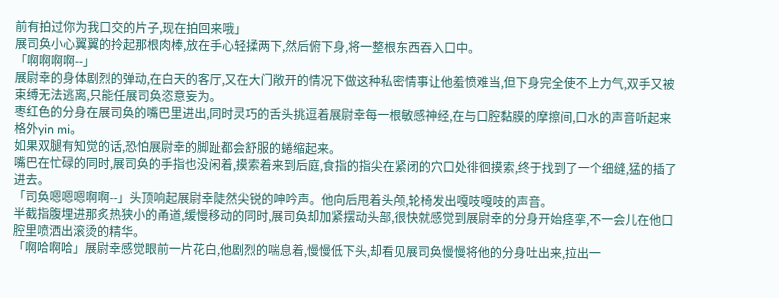前有拍过你为我口交的片子,现在拍回来哦」
展司奂小心翼翼的拎起那根肉棒,放在手心轻揉两下,然后俯下身,将一整根东西吞入口中。
「啊啊啊啊--」
展尉幸的身体剧烈的弹动,在白天的客厅,又在大门敞开的情况下做这种私密情事让他羞愤难当,但下身完全使不上力气,双手又被束缚无法逃离,只能任展司奂恣意妄为。
枣红色的分身在展司奂的嘴巴里进出,同时灵巧的舌头挑逗着展尉幸每一根敏感神经,在与口腔黏膜的摩擦间,口水的声音听起来格外yin mi。
如果双腿有知觉的话,恐怕展尉幸的脚趾都会舒服的蜷缩起来。
嘴巴在忙碌的同时,展司奂的手指也没闲着,摸索着来到后庭,食指的指尖在紧闭的穴口处徘徊摸索,终于找到了一个细缝,猛的插了进去。
「司奂嗯嗯嗯啊啊--」头顶响起展尉幸陡然尖锐的呻吟声。他向后甩着头颅,轮椅发出嘎吱嘎吱的声音。
半截指腹埋进那炙热狭小的甬道,缓慢移动的同时,展司奂却加紧摆动头部,很快就感觉到展尉幸的分身开始痉挛,不一会儿在他口腔里喷洒出滚烫的精华。
「啊哈啊哈」展尉幸感觉眼前一片花白,他剧烈的喘息着,慢慢低下头,却看见展司奂慢慢将他的分身吐出来,拉出一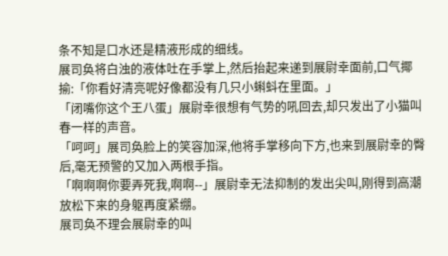条不知是口水还是精液形成的细线。
展司奂将白浊的液体吐在手掌上,然后抬起来递到展尉幸面前,口气揶揄:「你看好清亮呢好像都没有几只小蝌蚪在里面。」
「闭嘴你这个王八蛋」展尉幸很想有气势的吼回去,却只发出了小猫叫春一样的声音。
「呵呵」展司奂脸上的笑容加深,他将手掌移向下方,也来到展尉幸的臀后,毫无预警的又加入两根手指。
「啊啊啊你要弄死我,啊啊--」展尉幸无法抑制的发出尖叫,刚得到高潮放松下来的身躯再度紧绷。
展司奂不理会展尉幸的叫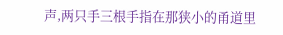声,两只手三根手指在那狭小的甬道里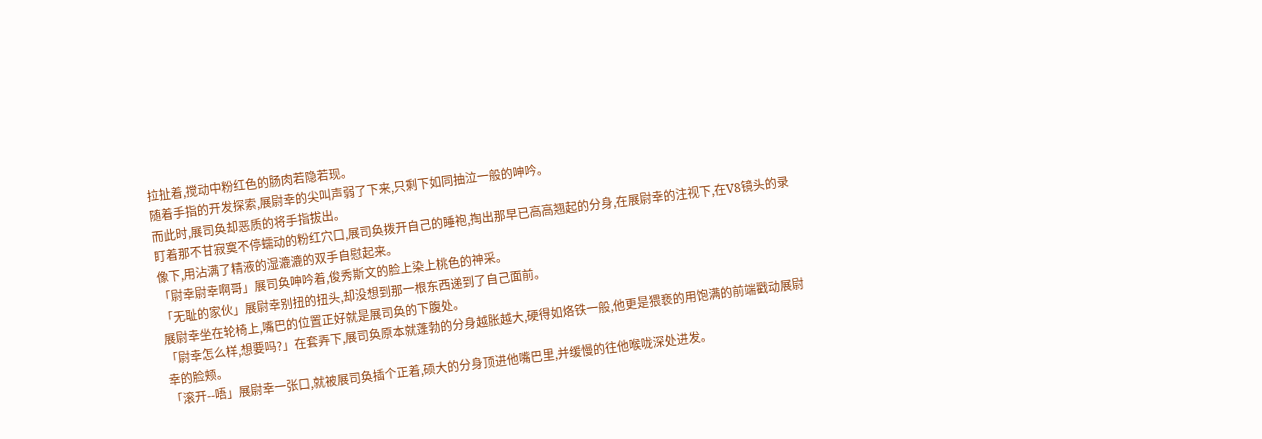拉扯着,搅动中粉红色的肠肉若隐若现。
随着手指的开发探索,展尉幸的尖叫声弱了下来,只剩下如同抽泣一般的呻吟。
而此时,展司奂却恶质的将手指拔出。
盯着那不甘寂寞不停蠕动的粉红穴口,展司奂拨开自己的睡袍,掏出那早已高高翘起的分身,在展尉幸的注视下,在V8镜头的录像下,用沾满了精液的湿漉漉的双手自慰起来。
「尉幸尉幸啊哥」展司奂呻吟着,俊秀斯文的脸上染上桃色的神采。
「无耻的家伙」展尉幸别扭的扭头,却没想到那一根东西递到了自己面前。
展尉幸坐在轮椅上,嘴巴的位置正好就是展司奂的下腹处。
「尉幸怎么样,想要吗?」在套弄下,展司奂原本就蓬勃的分身越胀越大,硬得如烙铁一般,他更是猥亵的用饱满的前端戳动展尉幸的脸颊。
「滚开--唔」展尉幸一张口,就被展司奂插个正着,硕大的分身顶进他嘴巴里,并缓慢的往他喉咙深处进发。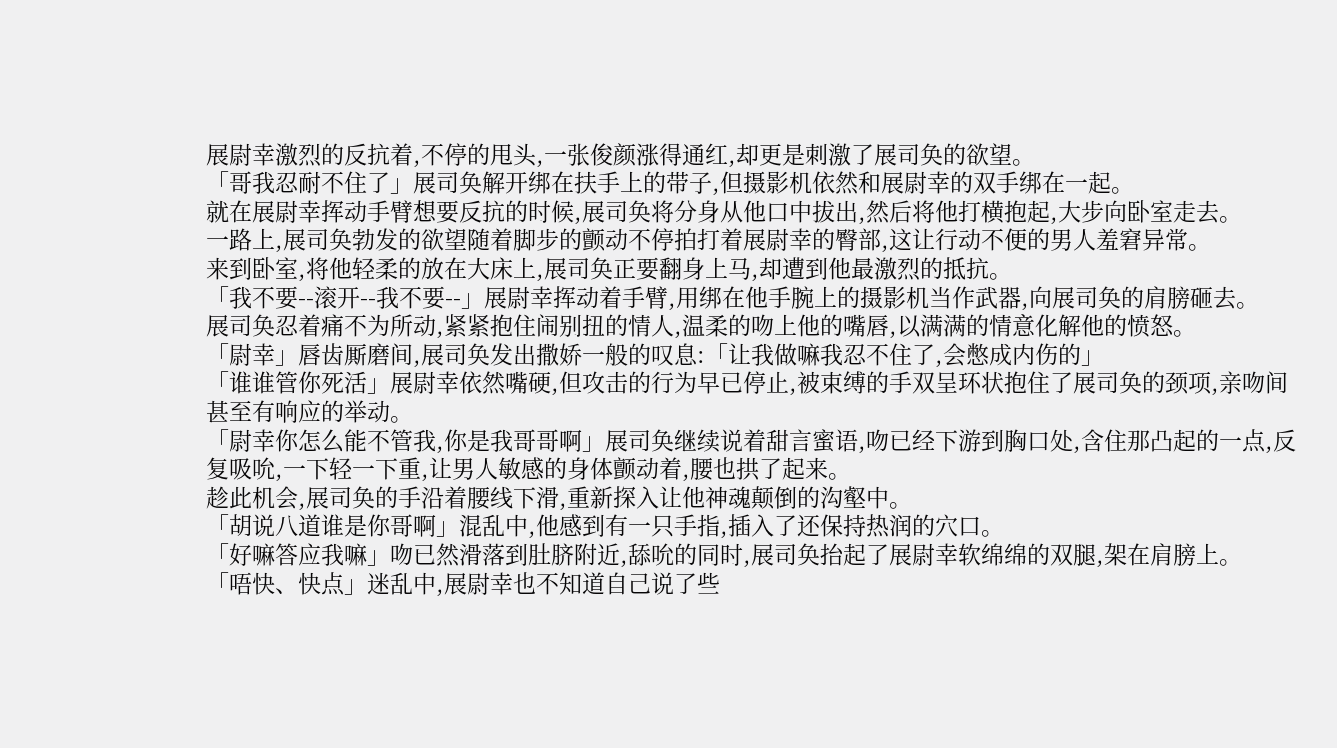展尉幸激烈的反抗着,不停的甩头,一张俊颜涨得通红,却更是刺激了展司奂的欲望。
「哥我忍耐不住了」展司奂解开绑在扶手上的带子,但摄影机依然和展尉幸的双手绑在一起。
就在展尉幸挥动手臂想要反抗的时候,展司奂将分身从他口中拔出,然后将他打横抱起,大步向卧室走去。
一路上,展司奂勃发的欲望随着脚步的颤动不停拍打着展尉幸的臀部,这让行动不便的男人羞窘异常。
来到卧室,将他轻柔的放在大床上,展司奂正要翻身上马,却遭到他最激烈的抵抗。
「我不要--滚开--我不要--」展尉幸挥动着手臂,用绑在他手腕上的摄影机当作武器,向展司奂的肩膀砸去。
展司奂忍着痛不为所动,紧紧抱住闹别扭的情人,温柔的吻上他的嘴唇,以满满的情意化解他的愤怒。
「尉幸」唇齿厮磨间,展司奂发出撒娇一般的叹息:「让我做嘛我忍不住了,会憋成内伤的」
「谁谁管你死活」展尉幸依然嘴硬,但攻击的行为早已停止,被束缚的手双呈环状抱住了展司奂的颈项,亲吻间甚至有响应的举动。
「尉幸你怎么能不管我,你是我哥哥啊」展司奂继续说着甜言蜜语,吻已经下游到胸口处,含住那凸起的一点,反复吸吮,一下轻一下重,让男人敏感的身体颤动着,腰也拱了起来。
趁此机会,展司奂的手沿着腰线下滑,重新探入让他神魂颠倒的沟壑中。
「胡说八道谁是你哥啊」混乱中,他感到有一只手指,插入了还保持热润的穴口。
「好嘛答应我嘛」吻已然滑落到肚脐附近,舔吮的同时,展司奂抬起了展尉幸软绵绵的双腿,架在肩膀上。
「唔快、快点」迷乱中,展尉幸也不知道自己说了些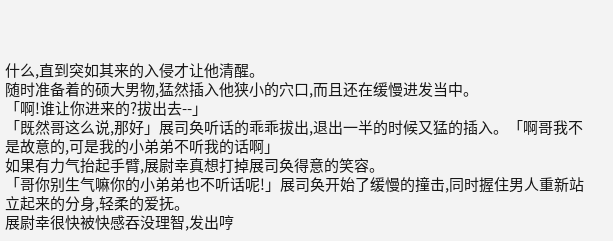什么,直到突如其来的入侵才让他清醒。
随时准备着的硕大男物,猛然插入他狭小的穴口,而且还在缓慢进发当中。
「啊!谁让你进来的?拔出去--」
「既然哥这么说,那好」展司奂听话的乖乖拔出,退出一半的时候又猛的插入。「啊哥我不是故意的,可是我的小弟弟不听我的话啊」
如果有力气抬起手臂,展尉幸真想打掉展司奂得意的笑容。
「哥你别生气嘛你的小弟弟也不听话呢!」展司奂开始了缓慢的撞击,同时握住男人重新站立起来的分身,轻柔的爱抚。
展尉幸很快被快感吞没理智,发出哼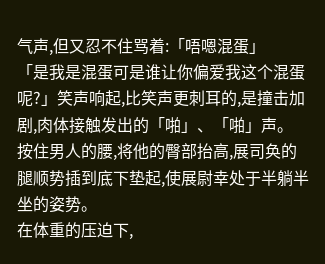气声,但又忍不住骂着:「唔嗯混蛋」
「是我是混蛋可是谁让你偏爱我这个混蛋呢?」笑声响起,比笑声更刺耳的,是撞击加剧,肉体接触发出的「啪」、「啪」声。
按住男人的腰,将他的臀部抬高,展司奂的腿顺势插到底下垫起,使展尉幸处于半躺半坐的姿势。
在体重的压迫下,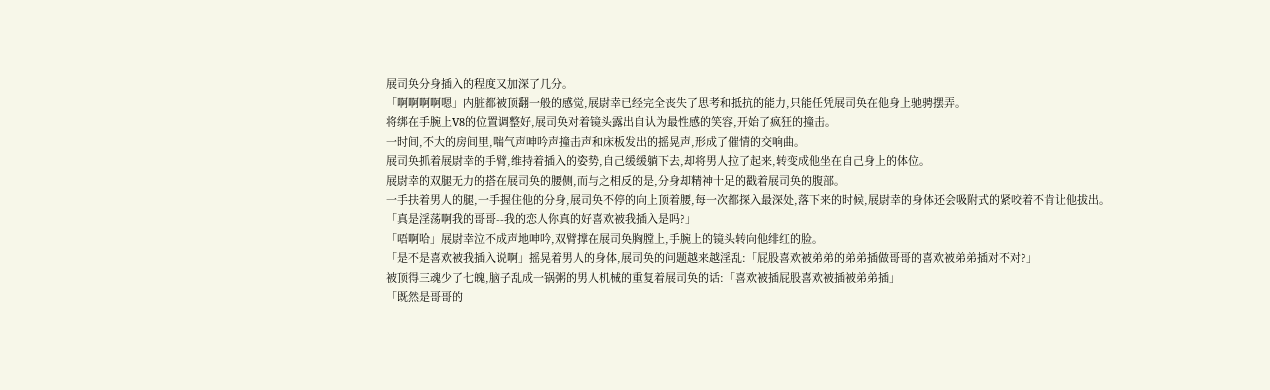展司奂分身插入的程度又加深了几分。
「啊啊啊啊嗯」内脏都被顶翻一般的感觉,展尉幸已经完全丧失了思考和抵抗的能力,只能任凭展司奂在他身上驰骋摆弄。
将绑在手腕上V8的位置调整好,展司奂对着镜头露出自认为最性感的笑容,开始了疯狂的撞击。
一时间,不大的房间里,喘气声呻吟声撞击声和床板发出的摇晃声,形成了催情的交响曲。
展司奂抓着展尉幸的手臂,维持着插入的姿势,自己缓缓躺下去,却将男人拉了起来,转变成他坐在自己身上的体位。
展尉幸的双腿无力的搭在展司奂的腰侧,而与之相反的是,分身却精神十足的戳着展司奂的腹部。
一手扶着男人的腿,一手握住他的分身,展司奂不停的向上顶着腰,每一次都探入最深处,落下来的时候,展尉幸的身体还会吸附式的紧咬着不肯让他拔出。
「真是淫荡啊我的哥哥--我的恋人你真的好喜欢被我插入是吗?」
「唔啊哈」展尉幸泣不成声地呻吟,双臂撑在展司奂胸膛上,手腕上的镜头转向他绯红的脸。
「是不是喜欢被我插入说啊」摇晃着男人的身体,展司奂的问题越来越淫乱:「屁股喜欢被弟弟的弟弟插做哥哥的喜欢被弟弟插对不对?」
被顶得三魂少了七魄,脑子乱成一锅粥的男人机械的重复着展司奂的话:「喜欢被插屁股喜欢被插被弟弟插」
「既然是哥哥的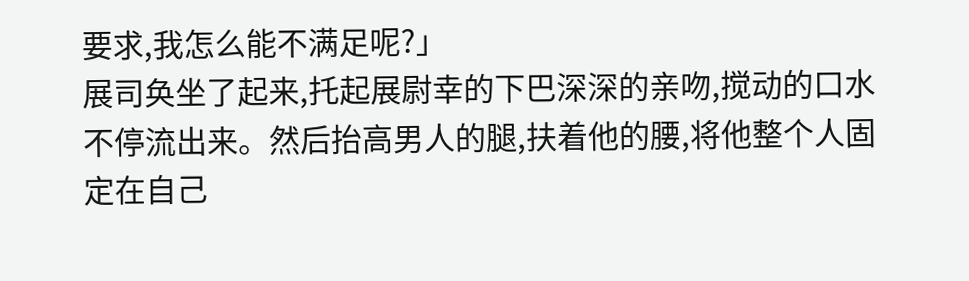要求,我怎么能不满足呢?」
展司奂坐了起来,托起展尉幸的下巴深深的亲吻,搅动的口水不停流出来。然后抬高男人的腿,扶着他的腰,将他整个人固定在自己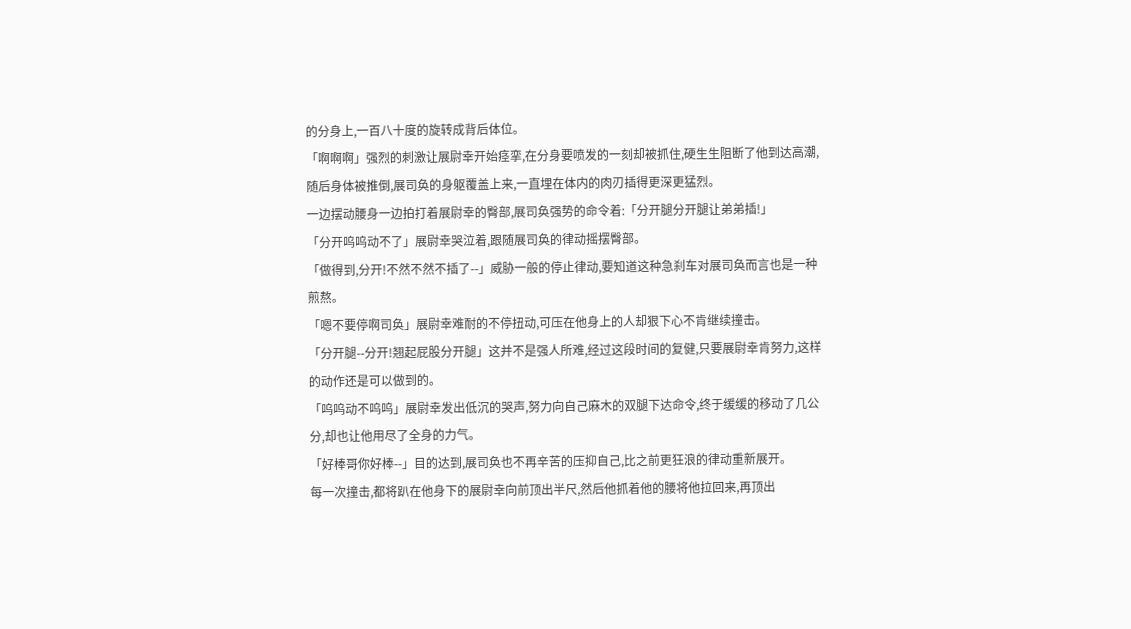的分身上,一百八十度的旋转成背后体位。
「啊啊啊」强烈的刺激让展尉幸开始痉挛,在分身要喷发的一刻却被抓住,硬生生阻断了他到达高潮,随后身体被推倒,展司奂的身躯覆盖上来,一直埋在体内的肉刃插得更深更猛烈。
一边摆动腰身一边拍打着展尉幸的臀部,展司奂强势的命令着:「分开腿分开腿让弟弟插!」
「分开呜呜动不了」展尉幸哭泣着,跟随展司奂的律动摇摆臀部。
「做得到,分开!不然不然不插了--」威胁一般的停止律动,要知道这种急刹车对展司奂而言也是一种煎熬。
「嗯不要停啊司奂」展尉幸难耐的不停扭动,可压在他身上的人却狠下心不肯继续撞击。
「分开腿--分开!翘起屁股分开腿」这并不是强人所难,经过这段时间的复健,只要展尉幸肯努力,这样的动作还是可以做到的。
「呜呜动不呜呜」展尉幸发出低沉的哭声,努力向自己麻木的双腿下达命令,终于缓缓的移动了几公分,却也让他用尽了全身的力气。
「好棒哥你好棒--」目的达到,展司奂也不再辛苦的压抑自己,比之前更狂浪的律动重新展开。
每一次撞击,都将趴在他身下的展尉幸向前顶出半尺,然后他抓着他的腰将他拉回来,再顶出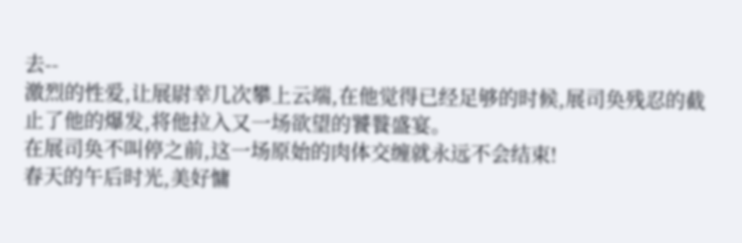去--
激烈的性爱,让展尉幸几次攀上云端,在他觉得已经足够的时候,展司奂残忍的截止了他的爆发,将他拉入又一场欲望的饕餮盛宴。
在展司奂不叫停之前,这一场原始的肉体交缠就永远不会结束!
春天的午后时光,美好慵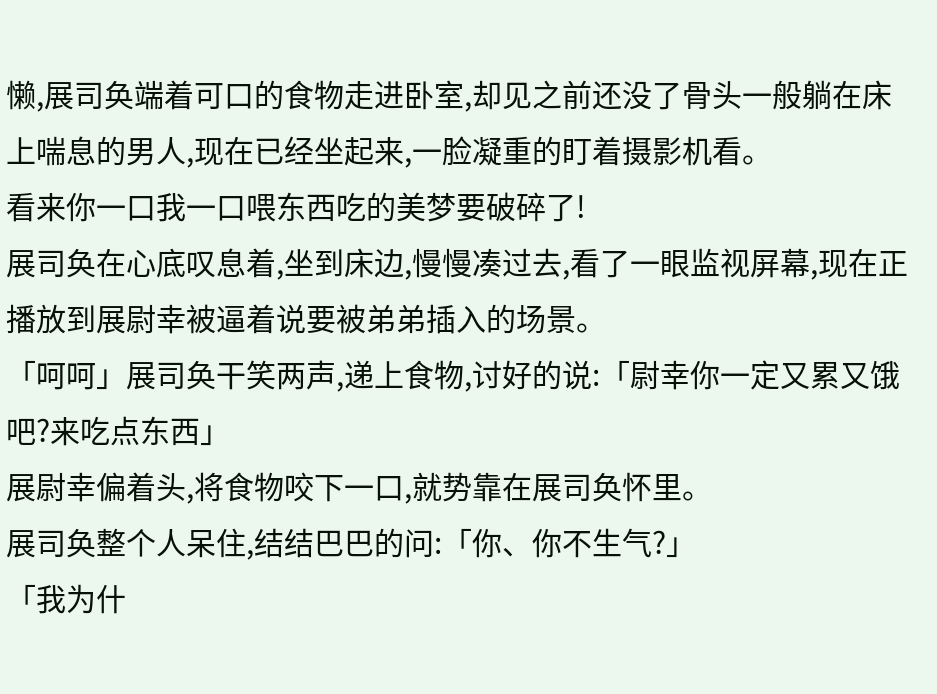懒,展司奂端着可口的食物走进卧室,却见之前还没了骨头一般躺在床上喘息的男人,现在已经坐起来,一脸凝重的盯着摄影机看。
看来你一口我一口喂东西吃的美梦要破碎了!
展司奂在心底叹息着,坐到床边,慢慢凑过去,看了一眼监视屏幕,现在正播放到展尉幸被逼着说要被弟弟插入的场景。
「呵呵」展司奂干笑两声,递上食物,讨好的说:「尉幸你一定又累又饿吧?来吃点东西」
展尉幸偏着头,将食物咬下一口,就势靠在展司奂怀里。
展司奂整个人呆住,结结巴巴的问:「你、你不生气?」
「我为什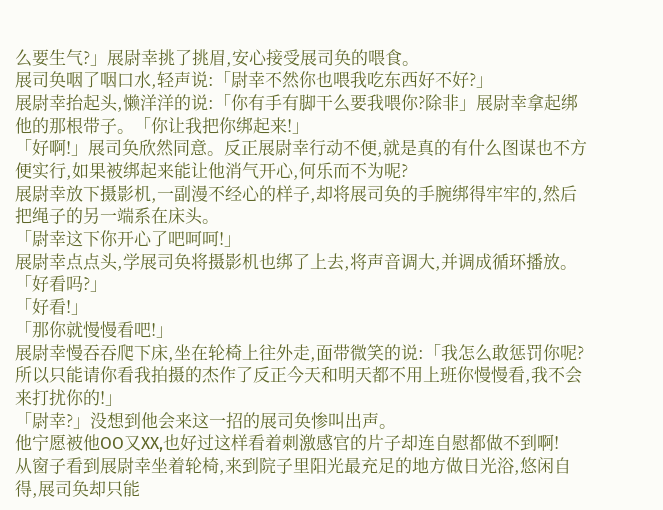么要生气?」展尉幸挑了挑眉,安心接受展司奂的喂食。
展司奂咽了咽口水,轻声说:「尉幸不然你也喂我吃东西好不好?」
展尉幸抬起头,懒洋洋的说:「你有手有脚干么要我喂你?除非」展尉幸拿起绑他的那根带子。「你让我把你绑起来!」
「好啊!」展司奂欣然同意。反正展尉幸行动不便,就是真的有什么图谋也不方便实行,如果被绑起来能让他消气开心,何乐而不为呢?
展尉幸放下摄影机,一副漫不经心的样子,却将展司奂的手腕绑得牢牢的,然后把绳子的另一端系在床头。
「尉幸这下你开心了吧呵呵!」
展尉幸点点头,学展司奂将摄影机也绑了上去,将声音调大,并调成循环播放。
「好看吗?」
「好看!」
「那你就慢慢看吧!」
展尉幸慢吞吞爬下床,坐在轮椅上往外走,面带微笑的说:「我怎么敢惩罚你呢?所以只能请你看我拍摄的杰作了反正今天和明天都不用上班你慢慢看,我不会来打扰你的!」
「尉幸?」没想到他会来这一招的展司奂惨叫出声。
他宁愿被他OO又XX,也好过这样看着刺激感官的片子却连自慰都做不到啊!
从窗子看到展尉幸坐着轮椅,来到院子里阳光最充足的地方做日光浴,悠闲自得,展司奂却只能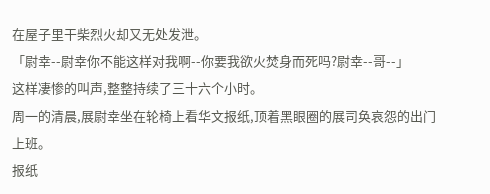在屋子里干柴烈火却又无处发泄。
「尉幸--尉幸你不能这样对我啊--你要我欲火焚身而死吗?尉幸--哥--」
这样凄惨的叫声,整整持续了三十六个小时。
周一的清晨,展尉幸坐在轮椅上看华文报纸,顶着黑眼圈的展司奂哀怨的出门上班。
报纸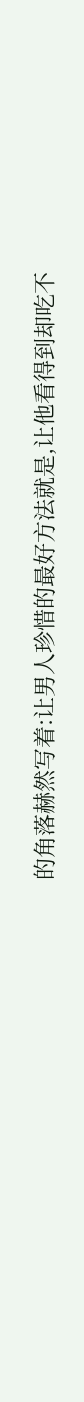的角落赫然写着:让男人珍惜的最好方法就是,让他看得到却吃不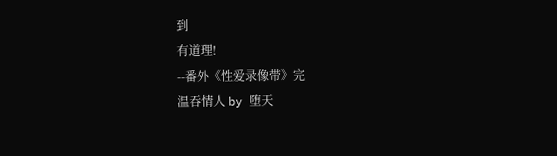到
有道理!
--番外《性爱录像带》完
温吞情人 by 堕天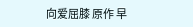向爱屈膝 原作 早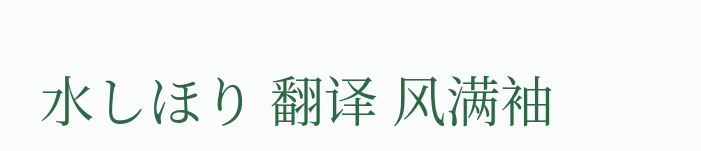水しほり 翻译 风满袖